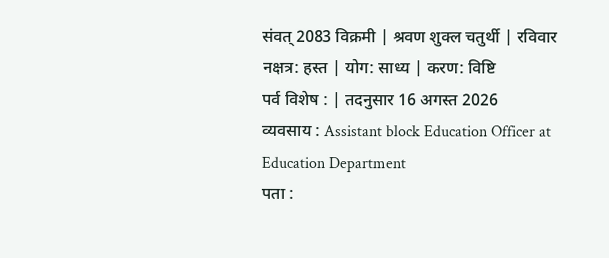संवत् 2083 विक्रमी | श्रवण शुक्ल चतुर्थी | रविवार
नक्षत्र: हस्त | योग: साध्य | करण: विष्टि
पर्व विशेष : | तदनुसार 16 अगस्त 2026
व्यवसाय : Assistant block Education Officer at Education Department
पता :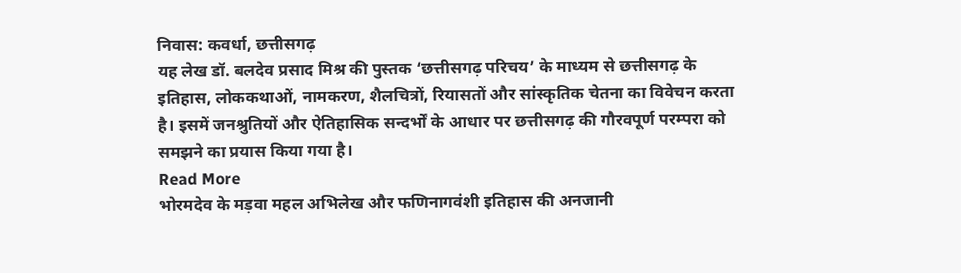निवास: कवर्धा, छत्तीसगढ़
यह लेख डॉ. बलदेव प्रसाद मिश्र की पुस्तक ‘छत्तीसगढ़ परिचय’ के माध्यम से छत्तीसगढ़ के इतिहास, लोककथाओं, नामकरण, शैलचित्रों, रियासतों और सांस्कृतिक चेतना का विवेचन करता है। इसमें जनश्रुतियों और ऐतिहासिक सन्दर्भों के आधार पर छत्तीसगढ़ की गौरवपूर्ण परम्परा को समझने का प्रयास किया गया है।
Read More
भोरमदेव के मड़वा महल अभिलेख और फणिनागवंशी इतिहास की अनजानी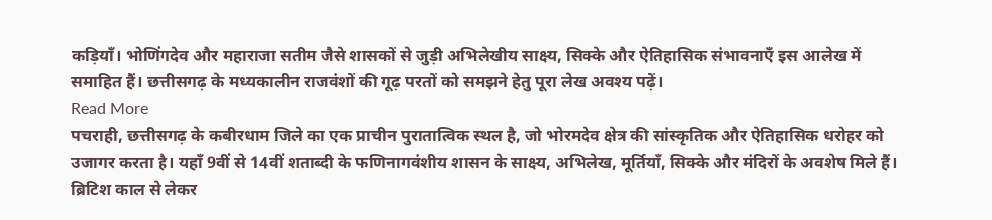कड़ियाँ। भोणिंगदेव और महाराजा सतीम जैसे शासकों से जुड़ी अभिलेखीय साक्ष्य, सिक्के और ऐतिहासिक संभावनाएँ इस आलेख में समाहित हैं। छत्तीसगढ़ के मध्यकालीन राजवंशों की गूढ़ परतों को समझने हेतु पूरा लेख अवश्य पढ़ें।
Read More
पचराही, छत्तीसगढ़ के कबीरधाम जिले का एक प्राचीन पुरातात्विक स्थल है, जो भोरमदेव क्षेत्र की सांस्कृतिक और ऐतिहासिक धरोहर को उजागर करता है। यहाँ 9वीं से 14वीं शताब्दी के फणिनागवंशीय शासन के साक्ष्य, अभिलेख, मूर्तियाँ, सिक्के और मंदिरों के अवशेष मिले हैं। ब्रिटिश काल से लेकर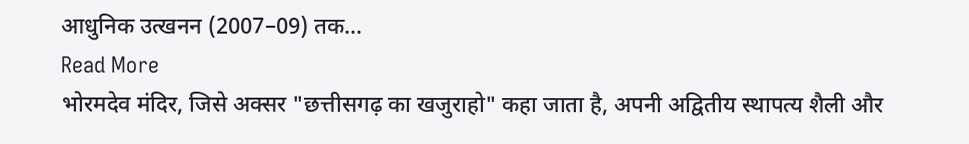आधुनिक उत्खनन (2007–09) तक…
Read More
भोरमदेव मंदिर, जिसे अक्सर "छत्तीसगढ़ का खजुराहो" कहा जाता है, अपनी अद्वितीय स्थापत्य शैली और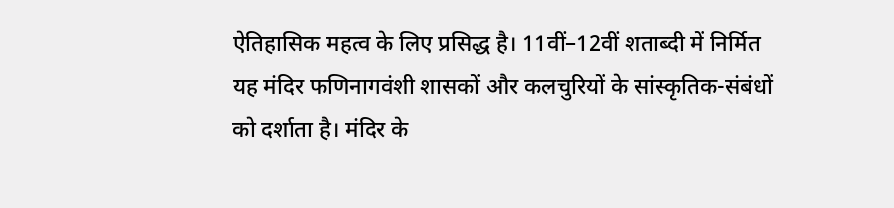ऐतिहासिक महत्व के लिए प्रसिद्ध है। 11वीं–12वीं शताब्दी में निर्मित यह मंदिर फणिनागवंशी शासकों और कलचुरियों के सांस्कृतिक-संबंधों को दर्शाता है। मंदिर के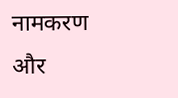नामकरण और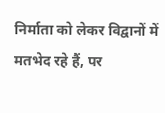निर्माता को लेकर विद्वानों में मतभेद रहे हैं, पर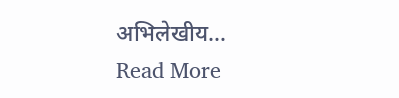अभिलेखीय…
Read More